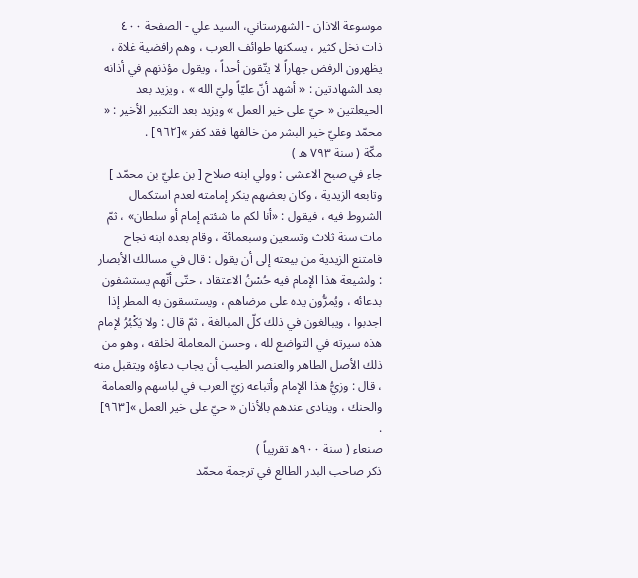موسوعة الاذان - الشهرستاني، السيد علي - الصفحة ٤٠٠
ذات نخل كثير ، يسكنها طوائف العرب ، وهم رافضية غلاة ، يظهرون الرفض جهاراً لا يتّقون أحداً ، ويقول مؤذنهم في أذانه بعد الشهادتين : « أشهد أنّ عليّاً وليّ الله » ، ويزيد بعد الحيعلتين « حيّ على خير العمل » ويزيد بعد التكبير الأخير : « محمّد وعليّ خير البشر من خالفها فقد كفر »[٩٦٢] .
مكّة ( سنة ٧٩٣ ه )
جاء في صبح الاعشى : وولي ابنه صلاح [ بن عليّ بن محمّد ] وتابعه الزيدية ، وكان بعضهم ينكر إمامته لعدم استكمال الشروط فيه ، فيقول : «أنا لكم ما شئتم إمام أو سلطان» ، ثمّ مات سنة ثلاث وتسعين وسبعمائة ، وقام بعده ابنه نجاح فامتنع الزيدية من بيعته إلى أن يقول : قال في مسالك الأبصار : ولشيعة هذا الإمام فيه حُسْنُ الاعتقاد ، حتّى أنّهم يستشفون بدعائه ، ويُمرُّون يده على مرضاهم ، ويستسقون به المطر إذا اجدبوا ، ويبالغون في ذلك كلّ المبالغة ، ثمّ قال : ولا يَكْبُرُ لإمام هذه سيرته في التواضع لله ، وحسن المعاملة لخلقه ، وهو من ذلك الأصل الطاهر والعنصر الطيب أن يجاب دعاؤه ويتقبل منه ، قال : وزيُّ هذا الإمام وأتباعه زيّ العرب في لباسهم والعمامة والحنك ، وينادى عندهم بالأذان « حيّ على خير العمل »[٩٦٣] .
صنعاء ( سنة ٩٠٠ه تقريباً )
ذكر صاحب البدر الطالع في ترجمة محمّد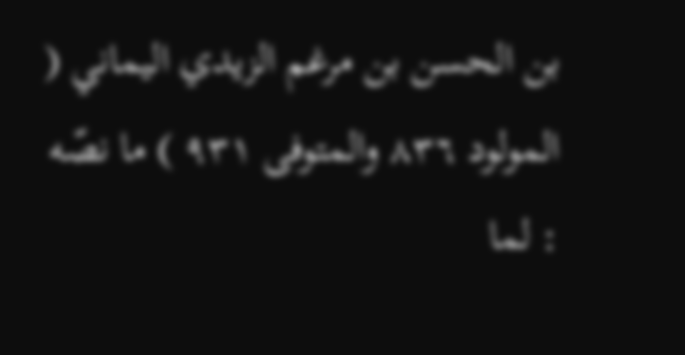بن الحسن بن مرغم الزيدي اليماني ( المولود ٨٣٦ والمتوفى ٩٣١ ) ما نصّه : لما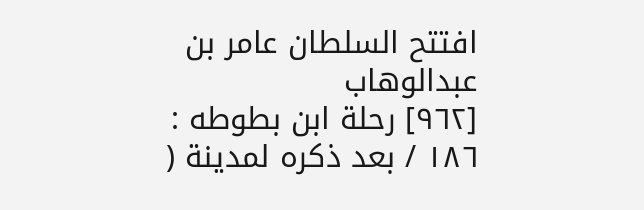افتتح السلطان عامر بن عبدالوهاب
[٩٦٢] رحلة ابن بطوطه : ١٨٦ / بعد ذكره لمدينة (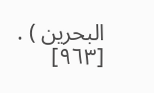البحرين ) .
[٩٦٣]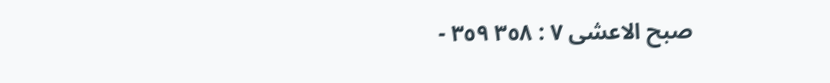صبح الاعشى ٧ : ٣٥٨ ٣٥٩ -